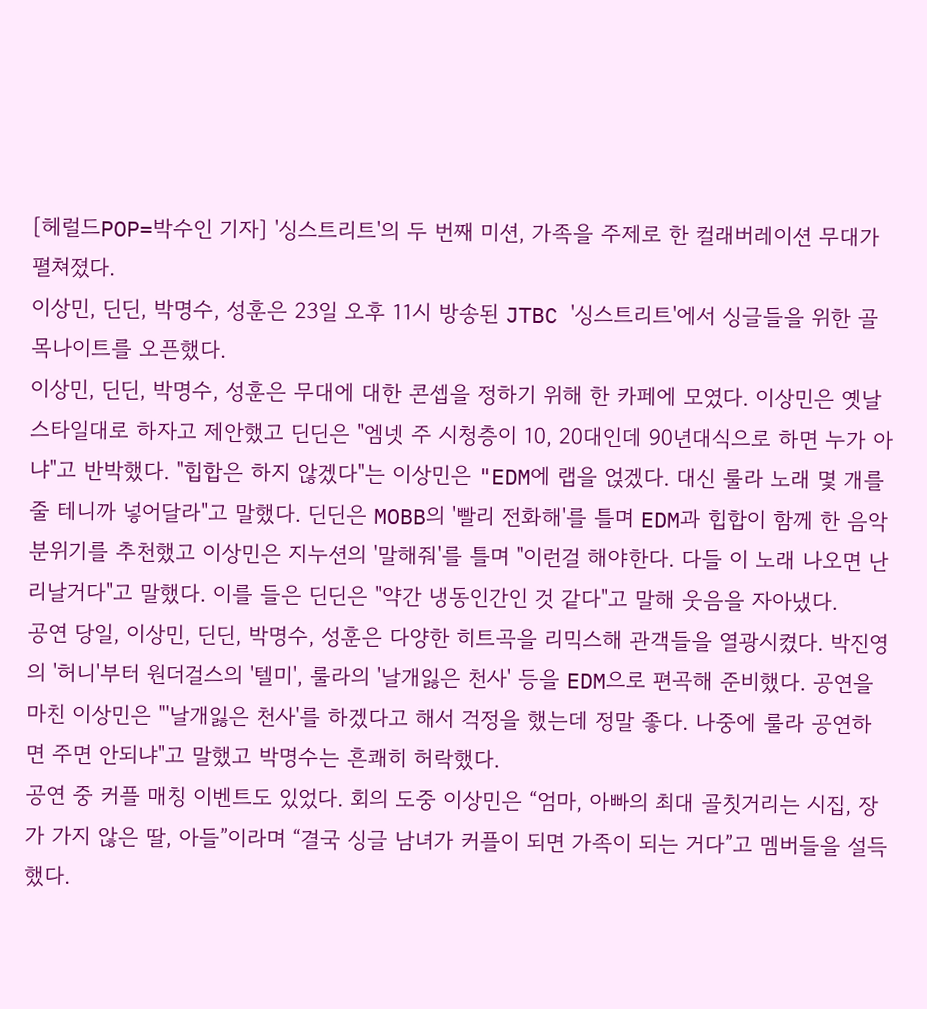[헤럴드POP=박수인 기자] '싱스트리트'의 두 번째 미션, 가족을 주제로 한 컬래버레이션 무대가 펼쳐졌다.
이상민, 딘딘, 박명수, 성훈은 23일 오후 11시 방송된 JTBC '싱스트리트'에서 싱글들을 위한 골목나이트를 오픈했다.
이상민, 딘딘, 박명수, 성훈은 무대에 대한 콘셉을 정하기 위해 한 카페에 모였다. 이상민은 옛날 스타일대로 하자고 제안했고 딘딘은 "엠넷 주 시청층이 10, 20대인데 90년대식으로 하면 누가 아냐"고 반박했다. "힙합은 하지 않겠다"는 이상민은 "EDM에 랩을 얹겠다. 대신 룰라 노래 몇 개를 줄 테니까 넣어달라"고 말했다. 딘딘은 MOBB의 '빨리 전화해'를 틀며 EDM과 힙합이 함께 한 음악 분위기를 추천했고 이상민은 지누션의 '말해줘'를 틀며 "이런걸 해야한다. 다들 이 노래 나오면 난리날거다"고 말했다. 이를 들은 딘딘은 "약간 냉동인간인 것 같다"고 말해 웃음을 자아냈다.
공연 당일, 이상민, 딘딘, 박명수, 성훈은 다양한 히트곡을 리믹스해 관객들을 열광시켰다. 박진영의 '허니'부터 원더걸스의 '텔미', 룰라의 '날개잃은 천사' 등을 EDM으로 편곡해 준비했다. 공연을 마친 이상민은 "'날개잃은 천사'를 하겠다고 해서 걱정을 했는데 정말 좋다. 나중에 룰라 공연하면 주면 안되냐"고 말했고 박명수는 흔쾌히 허락했다.
공연 중 커플 매칭 이벤트도 있었다. 회의 도중 이상민은 “엄마, 아빠의 최대 골칫거리는 시집, 장가 가지 않은 딸, 아들”이라며 “결국 싱글 남녀가 커플이 되면 가족이 되는 거다”고 멤버들을 설득했다.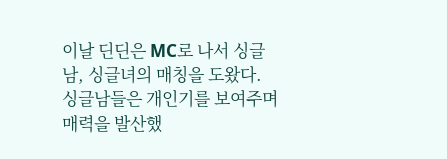이날 딘딘은 MC로 나서 싱글남, 싱글녀의 매칭을 도왔다. 싱글남들은 개인기를 보여주며 매력을 발산했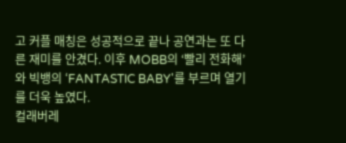고 커플 매칭은 성공적으로 끝나 공연과는 또 다른 재미를 안겼다. 이후 MOBB의 ‘빨리 전화해’와 빅뱅의 ‘FANTASTIC BABY'를 부르며 열기를 더욱 높였다.
컬래버레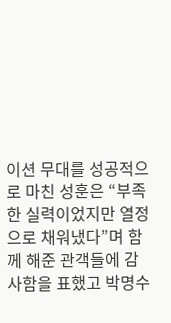이션 무대를 성공적으로 마친 성훈은 “부족한 실력이었지만 열정으로 채워냈다”며 함께 해준 관객들에 감사함을 표했고 박명수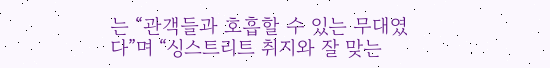는 “관객들과 호흡할 수 있는 무대였다”며 “싱스트리트 취지와 잘 맞는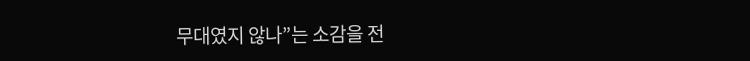무대였지 않나”는 소감을 전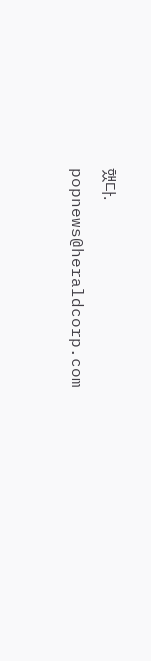했다.
popnews@heraldcorp.com